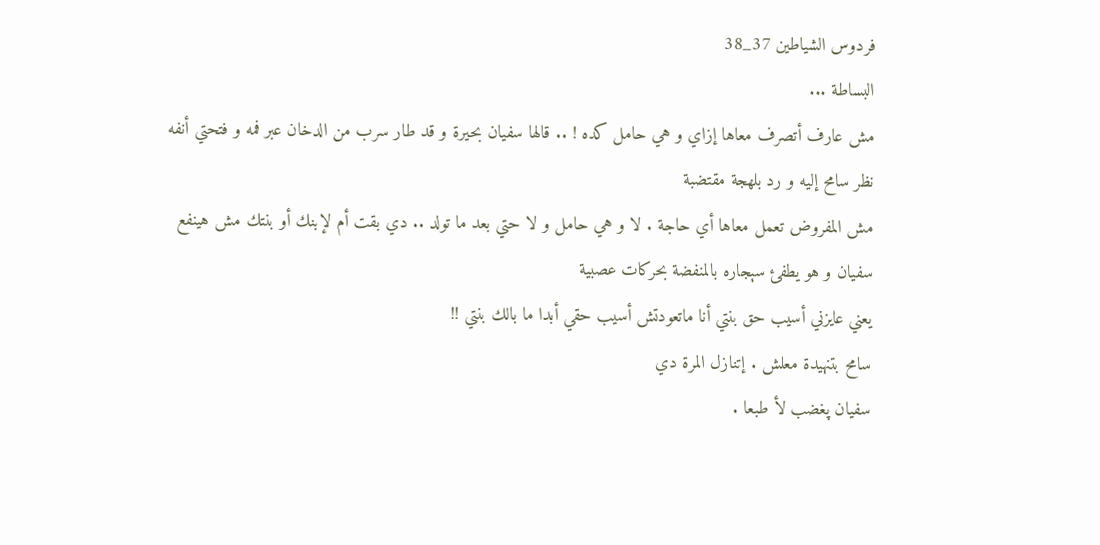فردوس الشياطين 37_38
البساطة ...
مش عارف أتصرف معاها إزاي و هي حامل كده ! .. قالها سفيان بحيرة و قد طار سرب من الدخان عبر فمه و فتحتي أنفه
نظر سامح إليه و رد بلهجة مقتضبة
مش المفروض تعمل معاها أي حاجة . لا و هي حامل و لا حتي بعد ما تولد .. دي بقت أم لإبنك أو بنتك مش هينفع
سفيان و هو يطفئ سېجاره بالمنفضة بحركات عصبية
يعني عايزني أسيب حق بنتي أنا ماتعودتش أسيب حقي أبدا ما بالك بنتي !!
سامح بتنهيدة معلش . إتنازل المرة دي
سفيان پغضب لأ طبعا .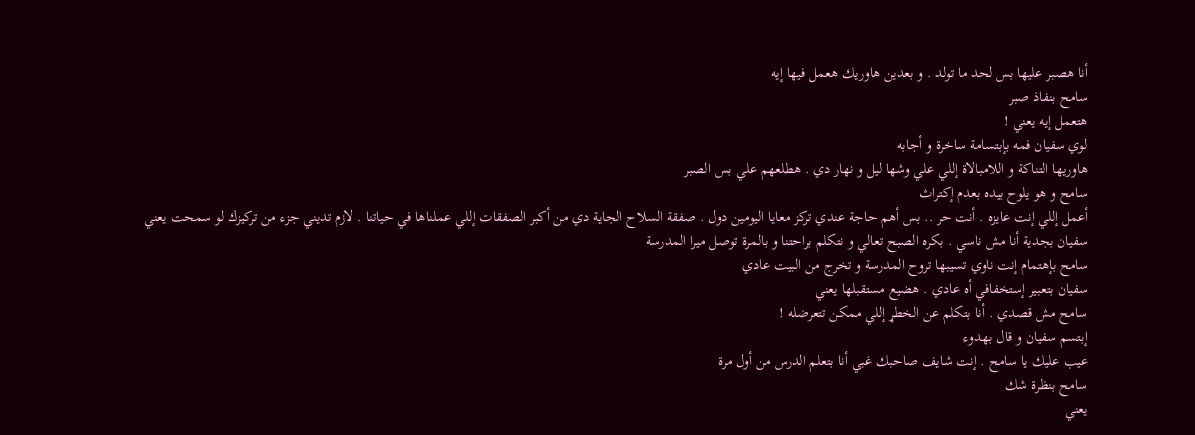أنا هصبر عليها بس لحد ما تولد . و بعدين هاوريك هعمل فيها إيه
سامح بنفاذ صبر
هتعمل إيه يعني !
لوي سفيان فمه بإبتسامة ساخرة و أجابه
هاوريها التناكة و اللامبالاة إللي علي وشها ليل و نهار دي . هطلعهم علي بس الصبر
سامح و هو يلوح بيده بعدم إكتراث
أعمل إللي إنت عايزه . أنت حر .. بس أهم حاجة عندي تركز معايا اليومين دول . صفقة السلاح الجاية دي من أكبر الصفقات إللي عملناها في حياتنا . لازم تديني جزء من تركيزك لو سمحت يعني
سفيان بجدية أنا مش ناسي . بكره الصبح تعالي و نتكلم براحتنا و بالمرة توصل ميرا المدرسة
سامح بإهتمام إنت ناوي تسيبها تروح المدرسة و تخرج من البيت عادي
سفيان بتعبير إستخفافي أه عادي . هضيع مستقبلها يعني
سامح مش قصدي . أنا بتكلم عن الخطړ إللي ممكن تتعرضله !
إبتسم سفيان و قال بهدوء
عيب عليك يا سامح . إنت شايف صاحبك غبي أنا بتعلم الدرس من أول مرة
سامح بنظرة شك
يعني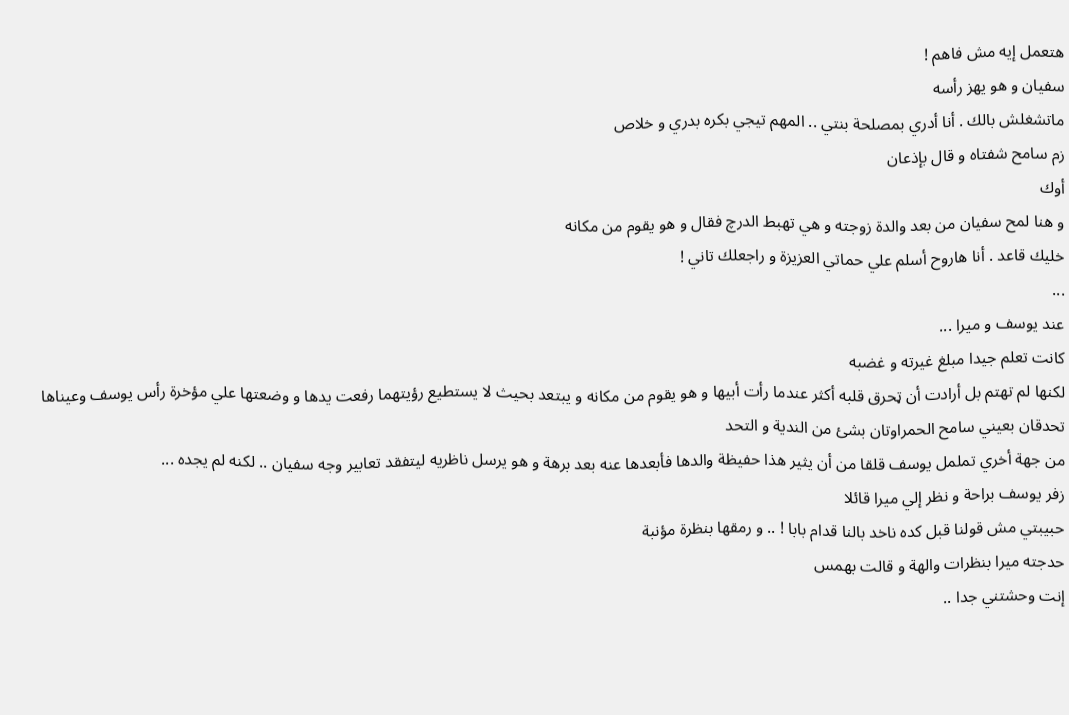هتعمل إيه مش فاهم !
سفيان و هو يهز رأسه
ماتشغلش بالك . أنا أدري بمصلحة بنتي .. المهم تيجي بكره بدري و خلاص
زم سامح شفتاه و قال بإذعان
أوك
و هنا لمح سفيان من بعد والدة زوجته و هي تهبط الدرچ فقال و هو يقوم من مكانه
خليك قاعد . أنا هاروح أسلم علي حماتي العزيزة و راجعلك تاني !
...
عند يوسف و ميرا ...
كانت تعلم جيدا مبلغ غيرته و غضبه
لكنها لم تهتم بل أرادت أن ټحرق قلبه أكثر عندما رأت أبيها و هو يقوم من مكانه و يبتعد بحيث لا يستطيع رؤيتهما رفعت يدها و وضعتها علي مؤخرة رأس يوسف وعيناها تحدقان بعيني سامح الحمراوتان بشئ من الندية و التحد
من جهة أخري تململ يوسف قلقا من أن يثير هذا حفيظة والدها فأبعدها عنه بعد برهة و هو يرسل ناظريه ليتفقد تعابير وجه سفيان .. لكنه لم يجده ...
زفر يوسف براحة و نظر إلي ميرا قائلا
حبيبتي مش قولنا قبل كده ناخد بالنا قدام بابا ! .. و رمقها بنظرة مؤنبة
حدجته ميرا بنظرات والهة و قالت بهمس
إنت وحشتني جدا ..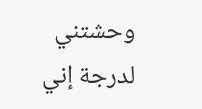وحشتني لدرجة إني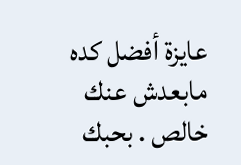عايزة أفضل كده مابعدش عنك خالص . بحبك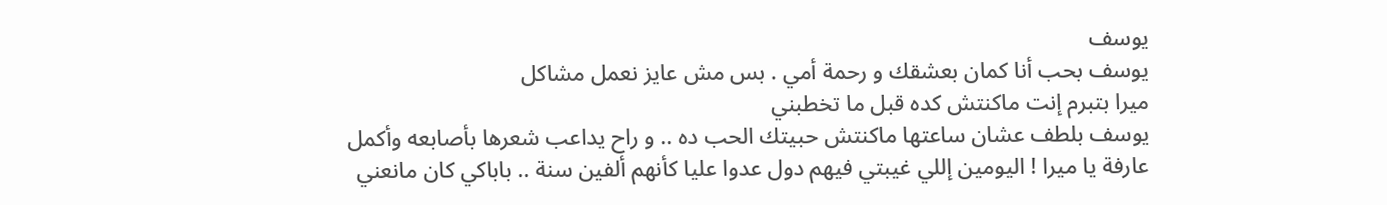يوسف
يوسف بحب أنا كمان بعشقك و رحمة أمي . بس مش عايز نعمل مشاكل
ميرا بتبرم إنت ماكنتش كده قبل ما تخطبني
يوسف بلطف عشان ساعتها ماكنتش حبيتك الحب ده .. و راح يداعب شعرها بأصابعه وأكمل
عارفة يا ميرا ! اليومين إللي غيبتي فيهم دول عدوا عليا كأنهم ألفين سنة .. باباكي كان مانعني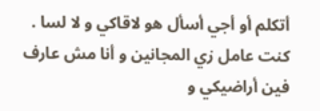أتكلم أو أجي أسأل هو لاقاكي و لا لسا . كنت عامل زي المجانين و أنا مش عارف فين أراضيكي و